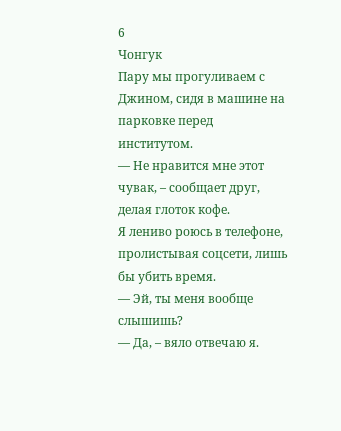6
Чонгук
Пару мы прогуливаем с Джином, сидя в машине на парковке перед институтом.
— Не нравится мне этот чувак, – сообщает друг, делая глоток кофе.
Я лениво роюсь в телефоне, пролистывая соцсети, лишь бы убить время.
— Эй, ты меня вообще слышишь?
— Да, – вяло отвечаю я.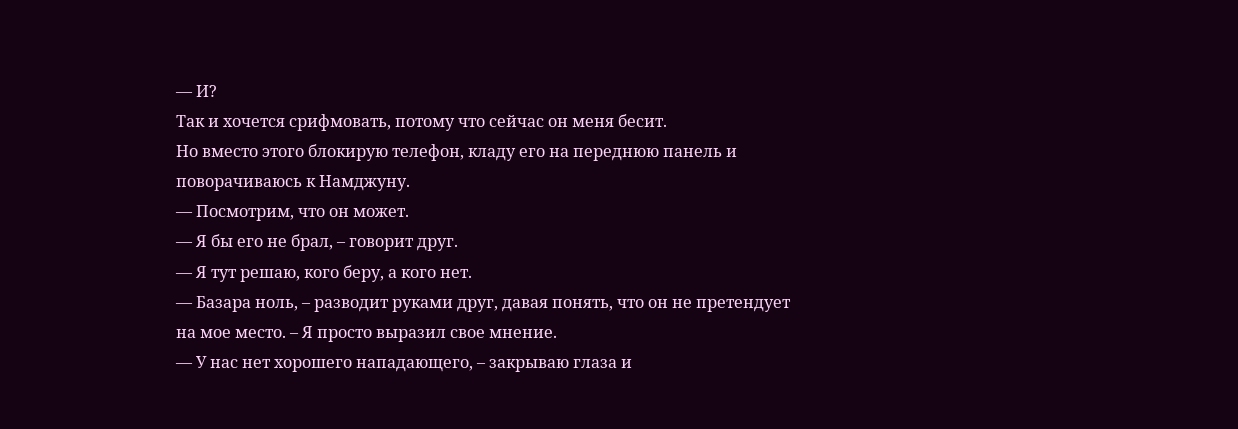— И?
Так и хочется срифмовать, потому что сейчас он меня бесит.
Но вместо этого блокирую телефон, кладу его на переднюю панель и поворачиваюсь к Намджуну.
— Посмотрим, что он может.
— Я бы его не брал, – говорит друг.
— Я тут решаю, кого беру, а кого нет.
— Базара ноль, – разводит руками друг, давая понять, что он не претендует на мое место. – Я просто выразил свое мнение.
— У нас нет хорошего нападающего, – закрываю глаза и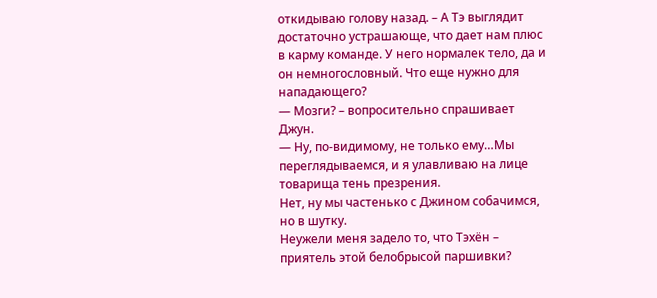откидываю голову назад. – А Тэ выглядит достаточно устрашающе, что дает нам плюс в карму команде. У него нормалек тело, да и он немногословный. Что еще нужно для нападающего?
— Мозги? – вопросительно спрашивает Джун.
— Ну, по-видимому, не только ему…Мы переглядываемся, и я улавливаю на лице товарища тень презрения.
Нет, ну мы частенько с Джином собачимся, но в шутку.
Неужели меня задело то, что Тэхён – приятель этой белобрысой паршивки?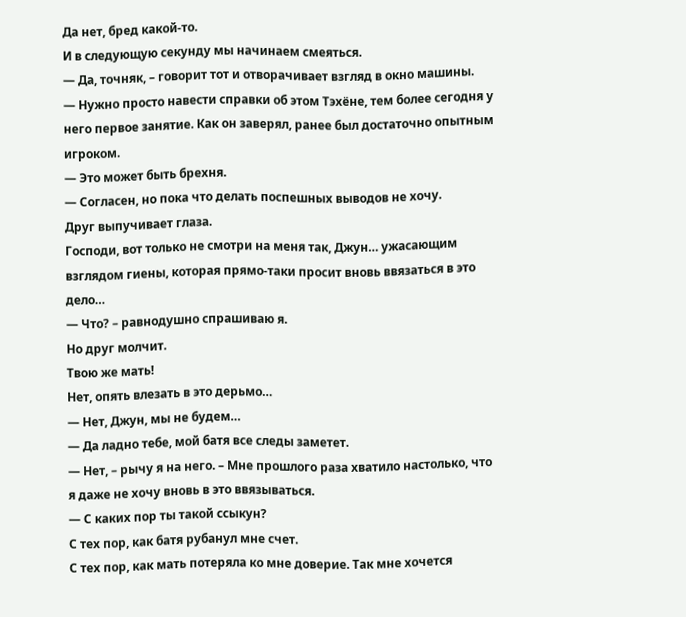Да нет, бред какой-то.
И в следующую секунду мы начинаем смеяться.
— Да, точняк, – говорит тот и отворачивает взгляд в окно машины.
— Нужно просто навести справки об этом Тэхёне, тем более сегодня у него первое занятие. Как он заверял, ранее был достаточно опытным игроком.
— Это может быть брехня.
— Согласен, но пока что делать поспешных выводов не хочу.
Друг выпучивает глаза.
Господи, вот только не смотри на меня так, Джун… ужасающим взглядом гиены, которая прямо-таки просит вновь ввязаться в это дело…
— Что? – равнодушно спрашиваю я.
Но друг молчит.
Твою же мать!
Нет, опять влезать в это дерьмо…
— Нет, Джун, мы не будем…
— Да ладно тебе, мой батя все следы заметет.
— Нет, – рычу я на него. – Мне прошлого раза хватило настолько, что я даже не хочу вновь в это ввязываться.
— С каких пор ты такой ссыкун?
С тех пор, как батя рубанул мне счет.
С тех пор, как мать потеряла ко мне доверие. Так мне хочется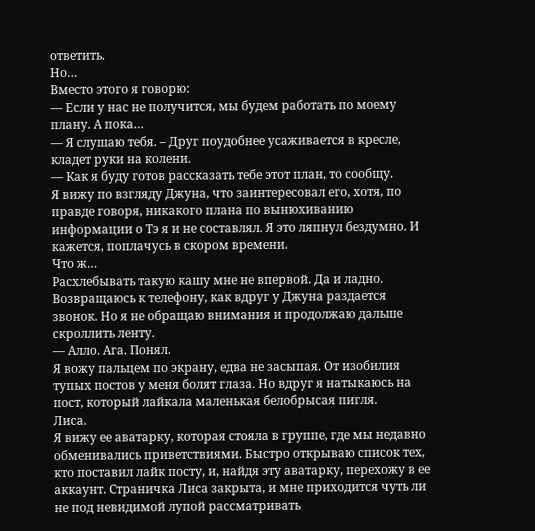ответить.
Но…
Вместо этого я говорю:
— Если у нас не получится, мы будем работать по моему плану. А пока…
— Я слушаю тебя. – Друг поудобнее усаживается в кресле, кладет руки на колени.
— Как я буду готов рассказать тебе этот план, то сообщу.
Я вижу по взгляду Джуна, что заинтересовал его, хотя, по правде говоря, никакого плана по вынюхиванию информации о Тэ я и не составлял. Я это ляпнул бездумно. И кажется, поплачусь в скором времени.
Что ж…
Расхлебывать такую кашу мне не впервой. Да и ладно.
Возвращаюсь к телефону, как вдруг у Джуна раздается звонок. Но я не обращаю внимания и продолжаю дальше скроллить ленту.
— Алло. Ага. Понял.
Я вожу пальцем по экрану, едва не засыпая. От изобилия тупых постов у меня болят глаза. Но вдруг я натыкаюсь на пост, который лайкала маленькая белобрысая пигля.
Лиса.
Я вижу ее аватарку, которая стояла в группе, где мы недавно обменивались приветствиями. Быстро открываю список тех, кто поставил лайк посту, и, найдя эту аватарку, перехожу в ее аккаунт. Страничка Лиса закрыта, и мне приходится чуть ли не под невидимой лупой рассматривать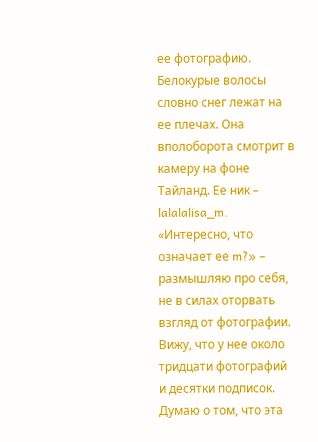ее фотографию. Белокурые волосы словно снег лежат на ее плечах. Она вполоборота смотрит в камеру на фоне Тайланд. Ее ник – lalalalisa_m.
«Интересно, что означает ее m?» – размышляю про себя, не в силах оторвать взгляд от фотографии. Вижу, что у нее около тридцати фотографий и десятки подписок. Думаю о том, что эта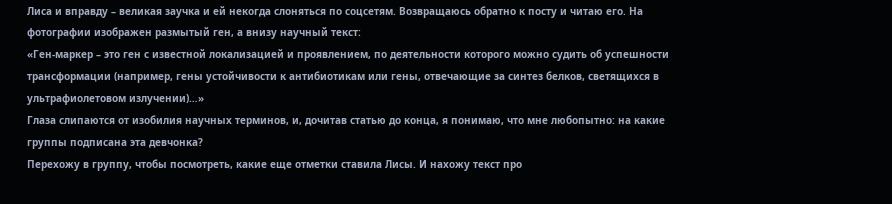Лиса и вправду – великая заучка и ей некогда слоняться по соцсетям. Возвращаюсь обратно к посту и читаю его. На фотографии изображен размытый ген, а внизу научный текст:
«Ген-маркер – это ген с известной локализацией и проявлением, по деятельности которого можно судить об успешности трансформации (например, гены устойчивости к антибиотикам или гены, отвечающие за синтез белков, светящихся в ультрафиолетовом излучении)…»
Глаза слипаются от изобилия научных терминов, и, дочитав статью до конца, я понимаю, что мне любопытно: на какие группы подписана эта девчонка?
Перехожу в группу, чтобы посмотреть, какие еще отметки ставила Лисы. И нахожу текст про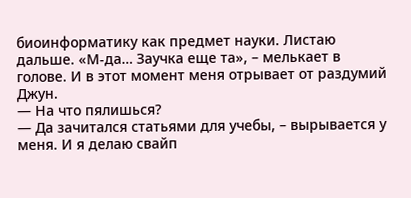биоинформатику как предмет науки. Листаю дальше. «М-да… Заучка еще та», – мелькает в голове. И в этот момент меня отрывает от раздумий Джун.
— На что пялишься?
— Да зачитался статьями для учебы, – вырывается у меня. И я делаю свайп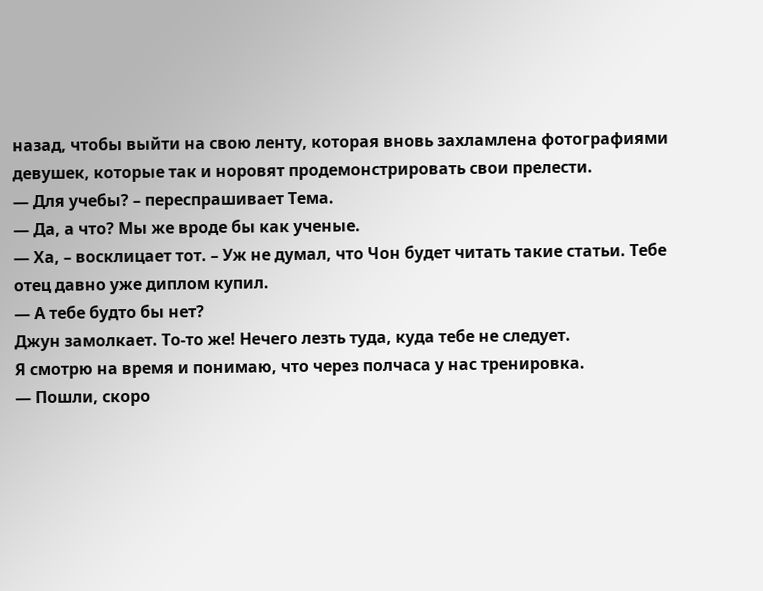назад, чтобы выйти на свою ленту, которая вновь захламлена фотографиями девушек, которые так и норовят продемонстрировать свои прелести.
— Для учебы? – переспрашивает Тема.
— Да, а что? Мы же вроде бы как ученые.
— Ха, – восклицает тот. – Уж не думал, что Чон будет читать такие статьи. Тебе отец давно уже диплом купил.
— А тебе будто бы нет?
Джун замолкает. То-то же! Нечего лезть туда, куда тебе не следует.
Я смотрю на время и понимаю, что через полчаса у нас тренировка.
— Пошли, скоро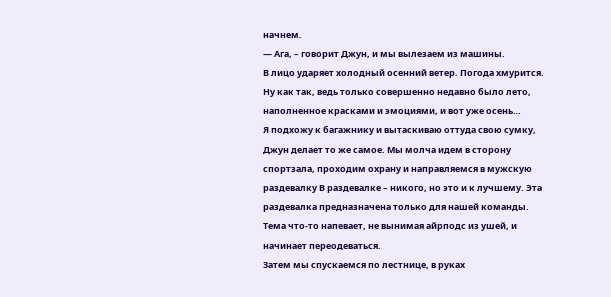начнем.
— Ага, – говорит Джун, и мы вылезаем из машины.
В лицо ударяет холодный осенний ветер. Погода хмурится. Ну как так, ведь только совершенно недавно было лето, наполненное красками и эмоциями, и вот уже осень…
Я подхожу к багажнику и вытаскиваю оттуда свою сумку, Джун делает то же самое. Мы молча идем в сторону спортзала, проходим охрану и направляемся в мужскую раздевалку В раздевалке – никого, но это и к лучшему. Эта раздевалка предназначена только для нашей команды. Тема что-то напевает, не вынимая айрподс из ушей, и начинает переодеваться.
Затем мы спускаемся по лестнице, в руках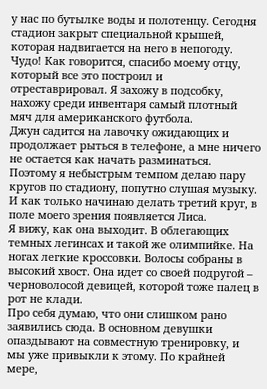у нас по бутылке воды и полотенцу. Сегодня стадион закрыт специальной крышей, которая надвигается на него в непогоду. Чудо! Как говорится, спасибо моему отцу, который все это построил и отреставрировал. Я захожу в подсобку, нахожу среди инвентаря самый плотный мяч для американского футбола.
Джун садится на лавочку ожидающих и продолжает рыться в телефоне, а мне ничего не остается как начать разминаться. Поэтому я небыстрым темпом делаю пару кругов по стадиону, попутно слушая музыку. И как только начинаю делать третий круг, в поле моего зрения появляется Лиса.
Я вижу, как она выходит. В облегающих темных легинсах и такой же олимпийке. На ногах легкие кроссовки. Волосы собраны в высокий хвост. Она идет со своей подругой – черноволосой девицей, которой тоже палец в рот не клади.
Про себя думаю, что они слишком рано заявились сюда. В основном девушки опаздывают на совместную тренировку, и мы уже привыкли к этому. По крайней мере,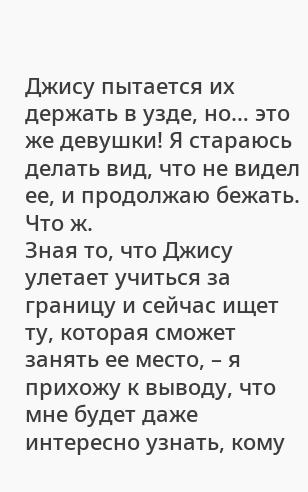Джису пытается их держать в узде, но… это же девушки! Я стараюсь делать вид, что не видел ее, и продолжаю бежать. Что ж.
Зная то, что Джису улетает учиться за границу и сейчас ищет ту, которая сможет занять ее место, – я прихожу к выводу, что мне будет даже интересно узнать, кому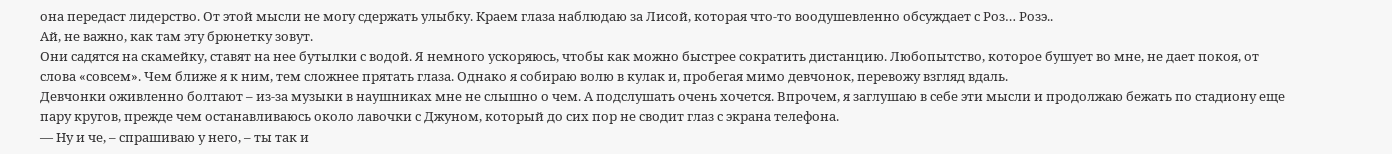она передаст лидерство. От этой мысли не могу сдержать улыбку. Краем глаза наблюдаю за Лисой, которая что-то воодушевленно обсуждает с Роз… Розэ..
Ай, не важно, как там эту брюнетку зовут.
Они садятся на скамейку, ставят на нее бутылки с водой. Я немного ускоряюсь, чтобы как можно быстрее сократить дистанцию. Любопытство, которое бушует во мне, не дает покоя, от слова «совсем». Чем ближе я к ним, тем сложнее прятать глаза. Однако я собираю волю в кулак и, пробегая мимо девчонок, перевожу взгляд вдаль.
Девчонки оживленно болтают – из-за музыки в наушниках мне не слышно о чем. А подслушать очень хочется. Впрочем, я заглушаю в себе эти мысли и продолжаю бежать по стадиону еще пару кругов, прежде чем останавливаюсь около лавочки с Джуном, который до сих пор не сводит глаз с экрана телефона.
— Ну и че, – спрашиваю у него, – ты так и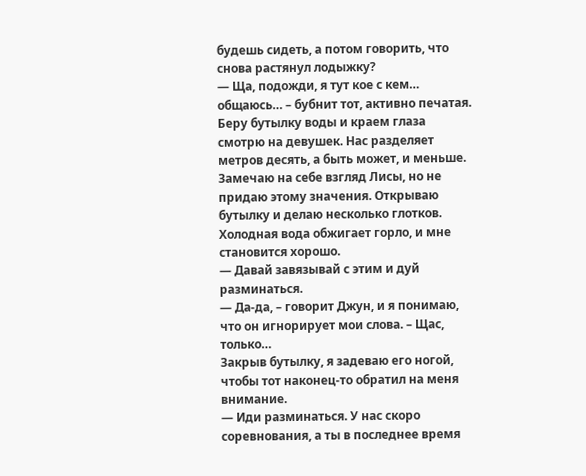будешь сидеть, а потом говорить, что снова растянул лодыжку?
— Ща, подожди, я тут кое с кем… общаюсь… – бубнит тот, активно печатая.
Беру бутылку воды и краем глаза смотрю на девушек. Нас разделяет метров десять, а быть может, и меньше. Замечаю на себе взгляд Лисы, но не придаю этому значения. Открываю бутылку и делаю несколько глотков. Холодная вода обжигает горло, и мне становится хорошо.
— Давай завязывай с этим и дуй разминаться.
— Да-да, – говорит Джун, и я понимаю, что он игнорирует мои слова. – Щас, только…
Закрыв бутылку, я задеваю его ногой, чтобы тот наконец-то обратил на меня внимание.
— Иди разминаться. У нас скоро соревнования, а ты в последнее время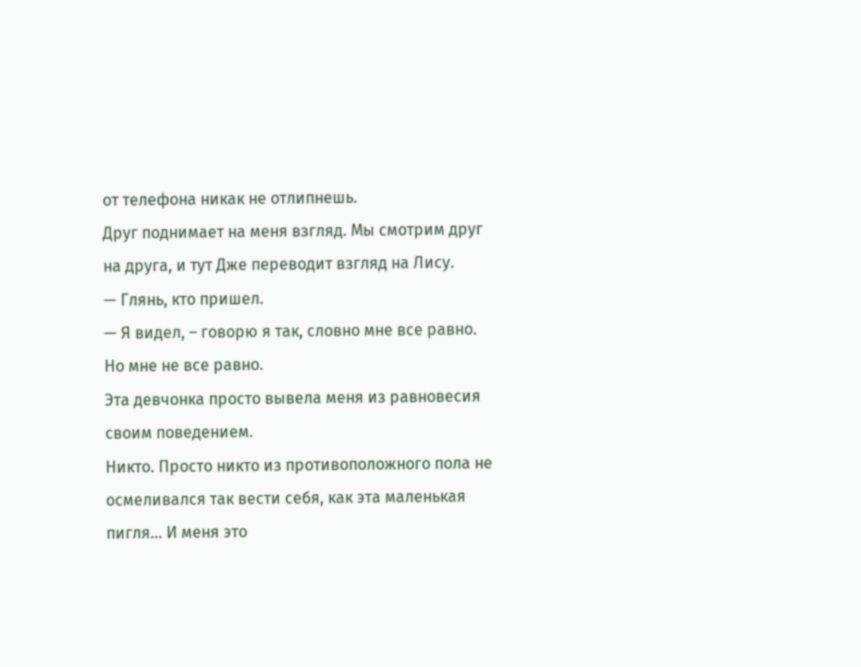от телефона никак не отлипнешь.
Друг поднимает на меня взгляд. Мы смотрим друг на друга, и тут Дже переводит взгляд на Лису.
— Глянь, кто пришел.
— Я видел, – говорю я так, словно мне все равно.
Но мне не все равно.
Эта девчонка просто вывела меня из равновесия своим поведением.
Никто. Просто никто из противоположного пола не осмеливался так вести себя, как эта маленькая пигля… И меня это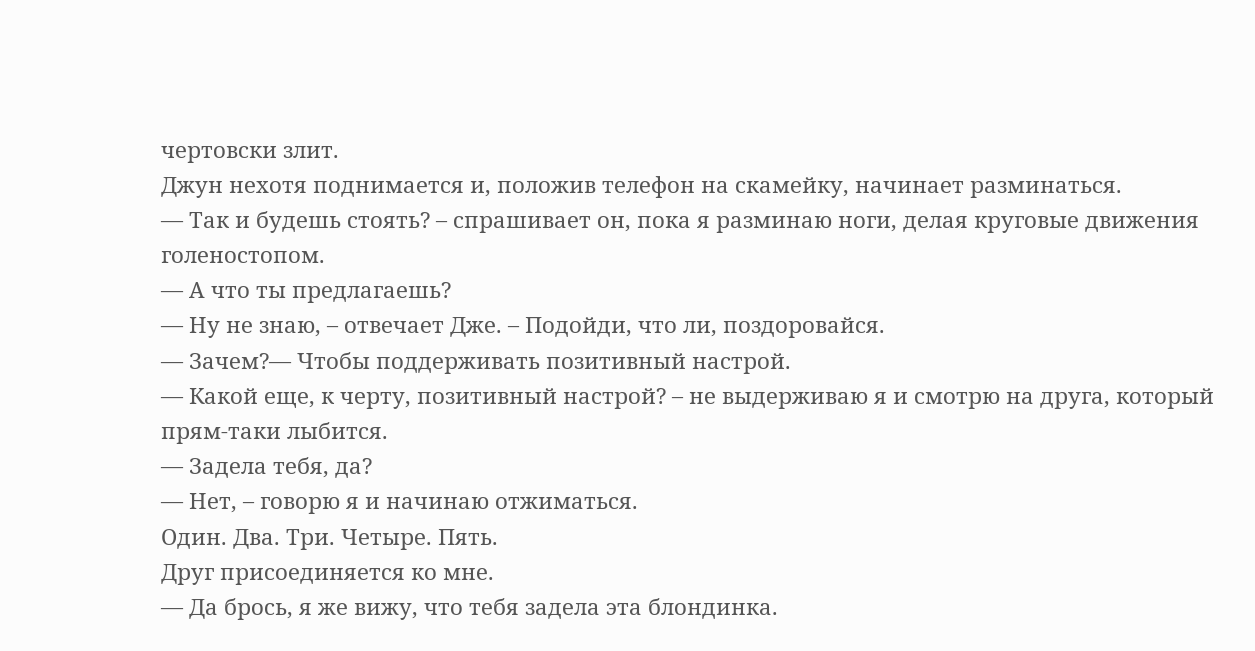чертовски злит.
Джун нехотя поднимается и, положив телефон на скамейку, начинает разминаться.
— Так и будешь стоять? – спрашивает он, пока я разминаю ноги, делая круговые движения голеностопом.
— А что ты предлагаешь?
— Ну не знаю, – отвечает Дже. – Подойди, что ли, поздоровайся.
— Зачем?— Чтобы поддерживать позитивный настрой.
— Какой еще, к черту, позитивный настрой? – не выдерживаю я и смотрю на друга, который прям-таки лыбится.
— Задела тебя, да?
— Нет, – говорю я и начинаю отжиматься.
Один. Два. Три. Четыре. Пять.
Друг присоединяется ко мне.
— Да брось, я же вижу, что тебя задела эта блондинка.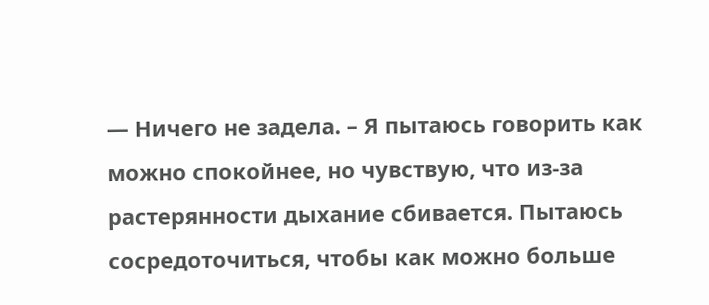— Ничего не задела. – Я пытаюсь говорить как можно спокойнее, но чувствую, что из-за растерянности дыхание сбивается. Пытаюсь сосредоточиться, чтобы как можно больше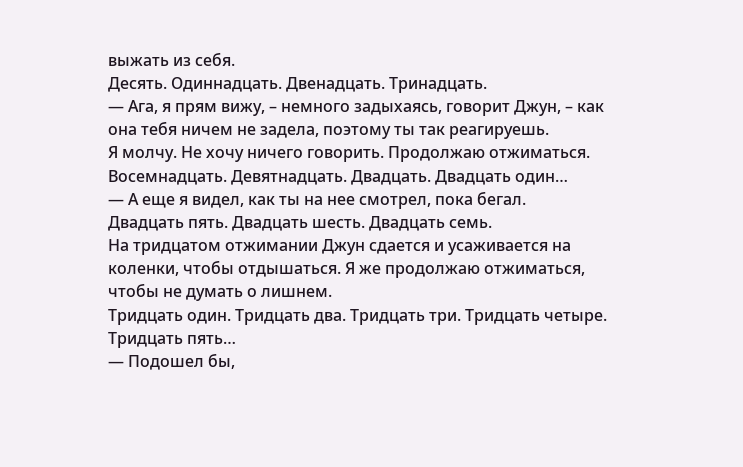выжать из себя.
Десять. Одиннадцать. Двенадцать. Тринадцать.
— Ага, я прям вижу, – немного задыхаясь, говорит Джун, – как она тебя ничем не задела, поэтому ты так реагируешь.
Я молчу. Не хочу ничего говорить. Продолжаю отжиматься.
Восемнадцать. Девятнадцать. Двадцать. Двадцать один…
— А еще я видел, как ты на нее смотрел, пока бегал.
Двадцать пять. Двадцать шесть. Двадцать семь.
На тридцатом отжимании Джун сдается и усаживается на коленки, чтобы отдышаться. Я же продолжаю отжиматься, чтобы не думать о лишнем.
Тридцать один. Тридцать два. Тридцать три. Тридцать четыре. Тридцать пять…
— Подошел бы,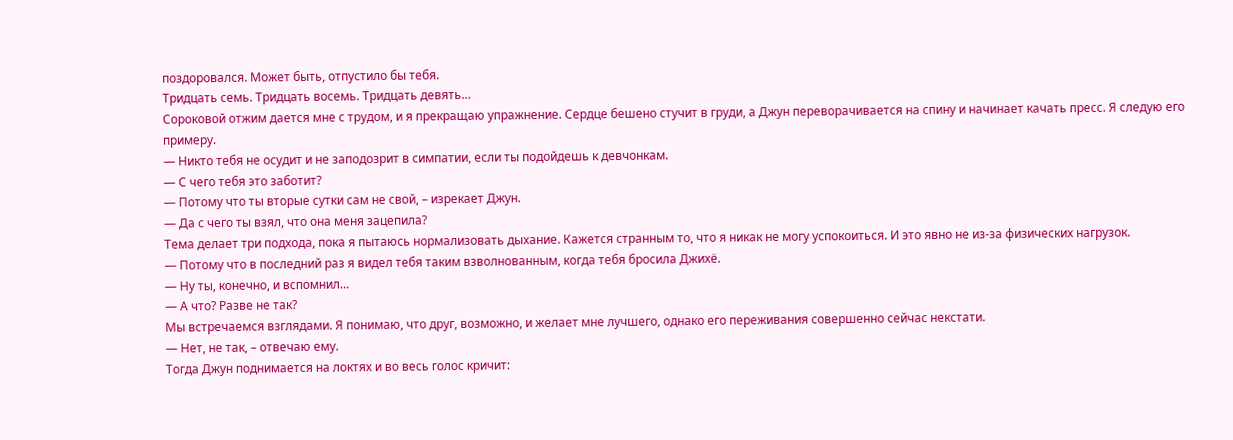поздоровался. Может быть, отпустило бы тебя.
Тридцать семь. Тридцать восемь. Тридцать девять…
Сороковой отжим дается мне с трудом, и я прекращаю упражнение. Сердце бешено стучит в груди, а Джун переворачивается на спину и начинает качать пресс. Я следую его примеру.
— Никто тебя не осудит и не заподозрит в симпатии, если ты подойдешь к девчонкам.
— С чего тебя это заботит?
— Потому что ты вторые сутки сам не свой, – изрекает Джун.
— Да с чего ты взял, что она меня зацепила?
Тема делает три подхода, пока я пытаюсь нормализовать дыхание. Кажется странным то, что я никак не могу успокоиться. И это явно не из-за физических нагрузок.
— Потому что в последний раз я видел тебя таким взволнованным, когда тебя бросила Джихë.
— Ну ты, конечно, и вспомнил…
— А что? Разве не так?
Мы встречаемся взглядами. Я понимаю, что друг, возможно, и желает мне лучшего, однако его переживания совершенно сейчас некстати.
— Нет, не так, – отвечаю ему.
Тогда Джун поднимается на локтях и во весь голос кричит: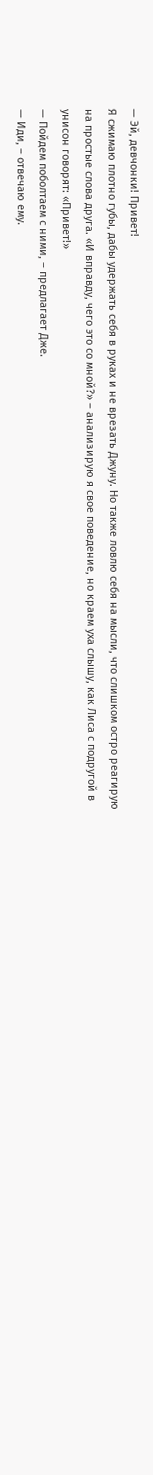— Эй, девчонки! Привет!
Я сжимаю плотно губы, дабы удержать себя в руках и не врезать Джуну. Но также ловлю себя на мысли, что слишком остро реагирую на простые слова друга. «И вправду, чего это со мной?» – анализирую я свое поведение, но краем уха слышу, как Лиса с подругой в унисон говорят: «Привет!»
— Пойдем поболтаем с ними, – предлагает Дже.
— Иди, – отвечаю ему.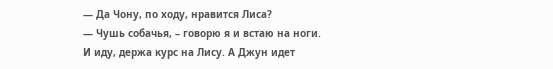— Да Чону, по ходу, нравится Лиса?
— Чушь собачья, – говорю я и встаю на ноги.
И иду, держа курс на Лису. А Джун идет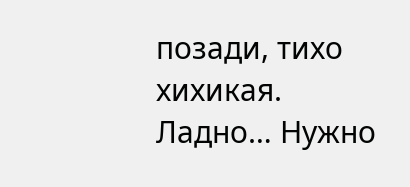позади, тихо хихикая.
Ладно… Нужно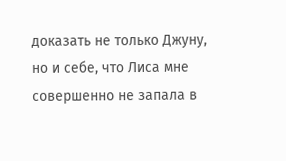доказать не только Джуну, но и себе, что Лиса мне совершенно не запала в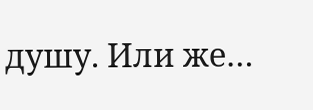душу. Или же…